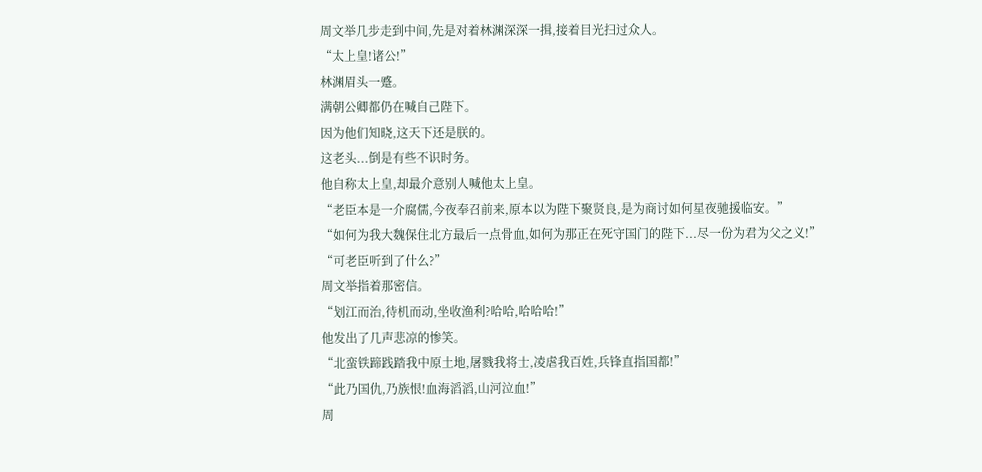周文举几步走到中间,先是对着林渊深深一揖,接着目光扫过众人。
“太上皇!诸公!”
林渊眉头一蹙。
满朝公卿都仍在喊自己陛下。
因为他们知晓,这天下还是朕的。
这老头...倒是有些不识时务。
他自称太上皇,却最介意别人喊他太上皇。
“老臣本是一介腐儒,今夜奉召前来,原本以为陛下聚贤良,是为商讨如何星夜驰援临安。”
“如何为我大魏保住北方最后一点骨血,如何为那正在死守国门的陛下...尽一份为君为父之义!”
“可老臣听到了什么?”
周文举指着那密信。
“划江而治,待机而动,坐收渔利?哈哈,哈哈哈!”
他发出了几声悲凉的惨笑。
“北蛮铁蹄践踏我中原土地,屠戮我将士,凌虐我百姓,兵锋直指国都!”
“此乃国仇,乃族恨!血海滔滔,山河泣血!”
周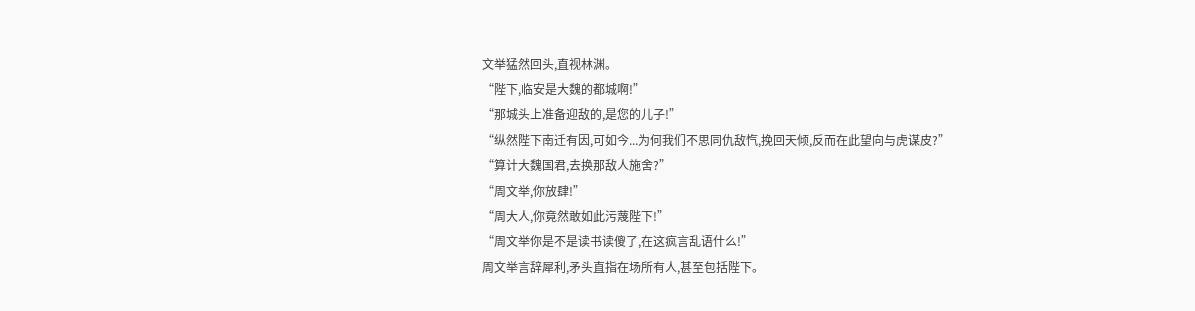文举猛然回头,直视林渊。
“陛下,临安是大魏的都城啊!”
“那城头上准备迎敌的,是您的儿子!”
“纵然陛下南迁有因,可如今...为何我们不思同仇敌忾,挽回天倾,反而在此望向与虎谋皮?”
“算计大魏国君,去换那敌人施舍?”
“周文举,你放肆!”
“周大人,你竟然敢如此污蔑陛下!”
“周文举你是不是读书读傻了,在这疯言乱语什么!”
周文举言辞犀利,矛头直指在场所有人,甚至包括陛下。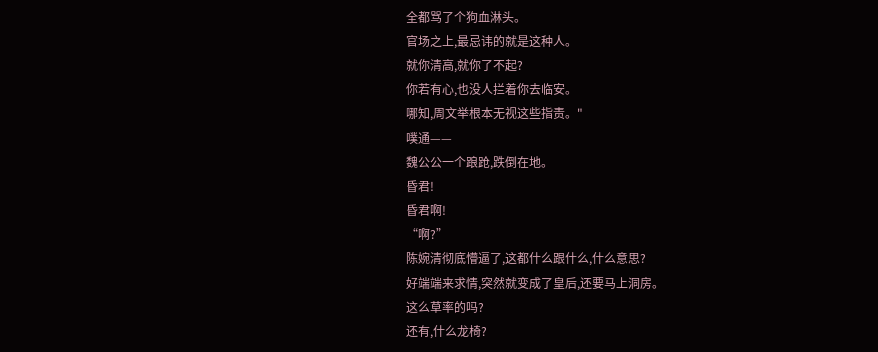全都骂了个狗血淋头。
官场之上,最忌讳的就是这种人。
就你清高,就你了不起?
你若有心,也没人拦着你去临安。
哪知,周文举根本无视这些指责。"
噗通——
魏公公一个踉跄,跌倒在地。
昏君!
昏君啊!
“啊?”
陈婉清彻底懵逼了,这都什么跟什么,什么意思?
好端端来求情,突然就变成了皇后,还要马上洞房。
这么草率的吗?
还有,什么龙椅?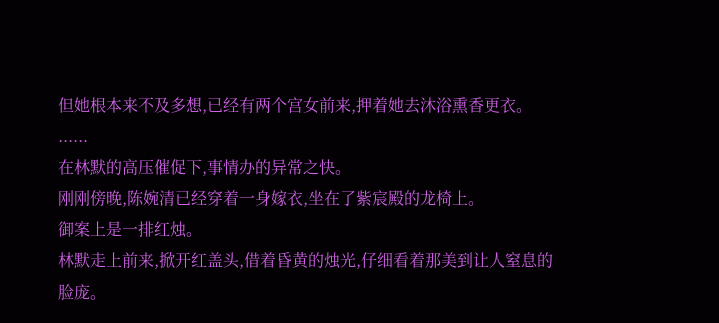但她根本来不及多想,已经有两个宫女前来,押着她去沐浴熏香更衣。
......
在林默的高压催促下,事情办的异常之快。
刚刚傍晚,陈婉清已经穿着一身嫁衣,坐在了紫宸殿的龙椅上。
御案上是一排红烛。
林默走上前来,掀开红盖头,借着昏黄的烛光,仔细看着那美到让人窒息的脸庞。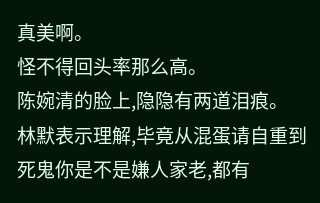真美啊。
怪不得回头率那么高。
陈婉清的脸上,隐隐有两道泪痕。
林默表示理解,毕竟从混蛋请自重到死鬼你是不是嫌人家老,都有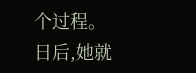个过程。
日后,她就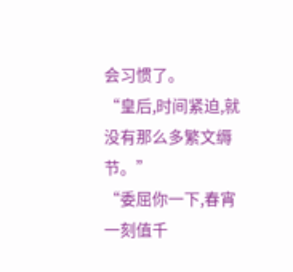会习惯了。
“皇后,时间紧迫,就没有那么多繁文缛节。”
“委屈你一下,春宵一刻值千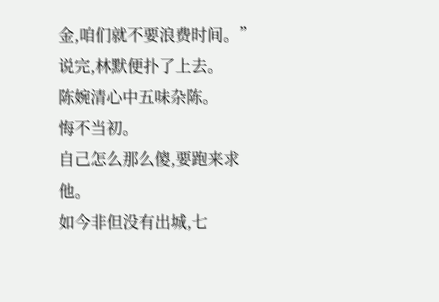金,咱们就不要浪费时间。”
说完,林默便扑了上去。
陈婉清心中五味杂陈。
悔不当初。
自己怎么那么傻,要跑来求他。
如今非但没有出城,七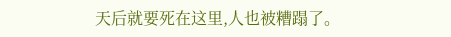天后就要死在这里,人也被糟蹋了。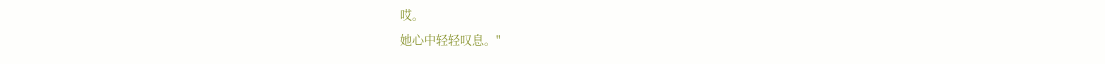哎。
她心中轻轻叹息。"